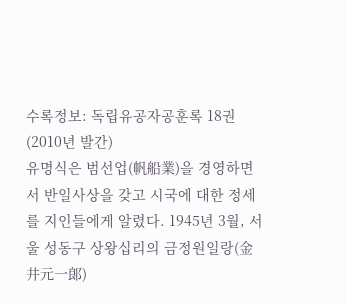수록정보: 독립유공자공훈록 18권(2010년 발간)
유명식은 범선업(帆船業)을 경영하면서 반일사상을 갖고 시국에 대한 정세를 지인들에게 알렸다. 1945년 3월, 서울 성동구 상왕십리의 금정원일랑(金井元一郞)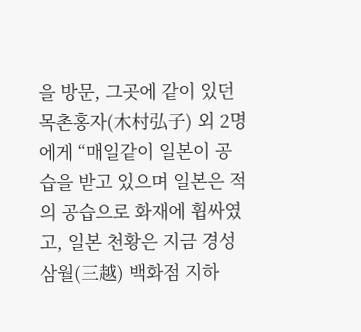을 방문, 그곳에 같이 있던 목촌홍자(木村弘子) 외 2명에게 “매일같이 일본이 공습을 받고 있으며 일본은 적의 공습으로 화재에 휩싸였고, 일본 천황은 지금 경성 삼월(三越) 백화점 지하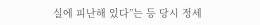실에 피난해 있다”는 등 당시 정세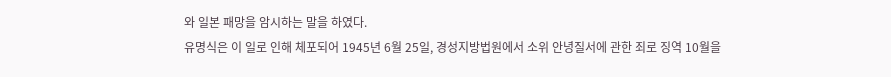와 일본 패망을 암시하는 말을 하였다.
유명식은 이 일로 인해 체포되어 1945년 6월 25일, 경성지방법원에서 소위 안녕질서에 관한 죄로 징역 10월을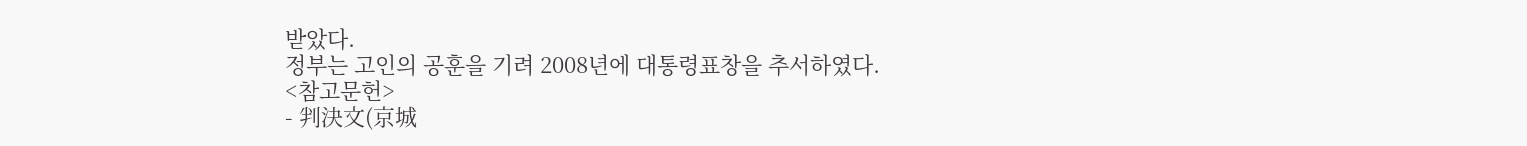받았다.
정부는 고인의 공훈을 기려 2008년에 대통령표창을 추서하였다.
<참고문헌>
- 判決文(京城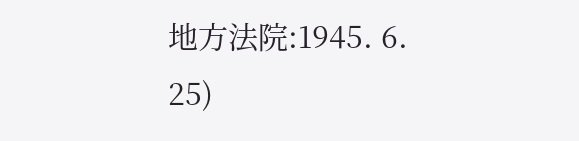地方法院:1945. 6. 25)